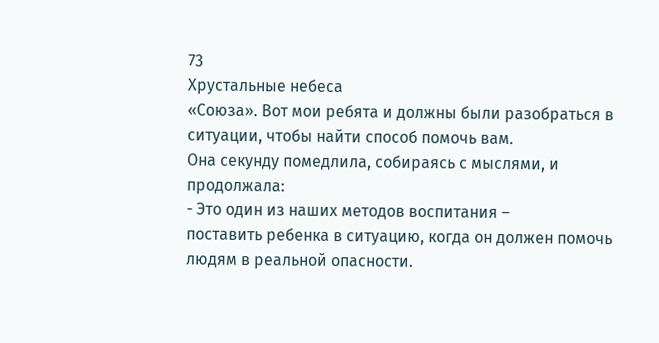73
Хрустальные небеса
«Союза». Вот мои ребята и должны были разобраться в
ситуации, чтобы найти способ помочь вам.
Она секунду помедлила, собираясь с мыслями, и
продолжала:
- Это один из наших методов воспитания –
поставить ребенка в ситуацию, когда он должен помочь
людям в реальной опасности.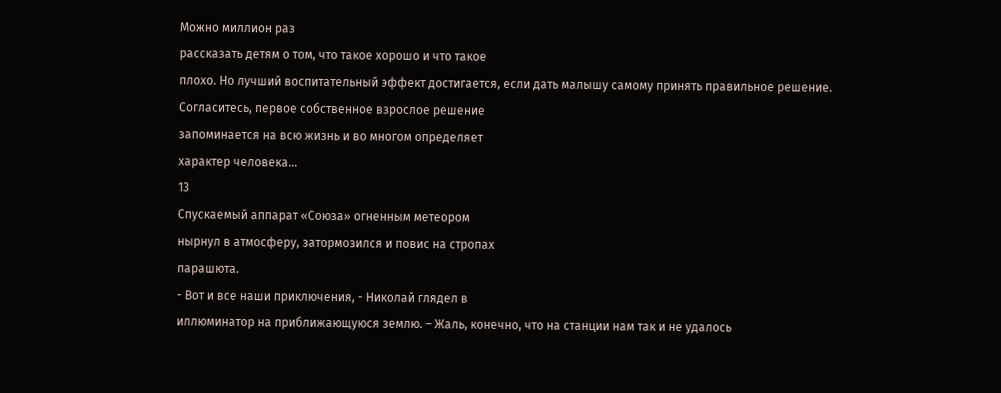Можно миллион раз
рассказать детям о том, что такое хорошо и что такое
плохо. Но лучший воспитательный эффект достигается, если дать малышу самому принять правильное решение.
Согласитесь, первое собственное взрослое решение
запоминается на всю жизнь и во многом определяет
характер человека…
13
Спускаемый аппарат «Союза» огненным метеором
нырнул в атмосферу, затормозился и повис на стропах
парашюта.
- Вот и все наши приключения, - Николай глядел в
иллюминатор на приближающуюся землю. – Жаль, конечно, что на станции нам так и не удалось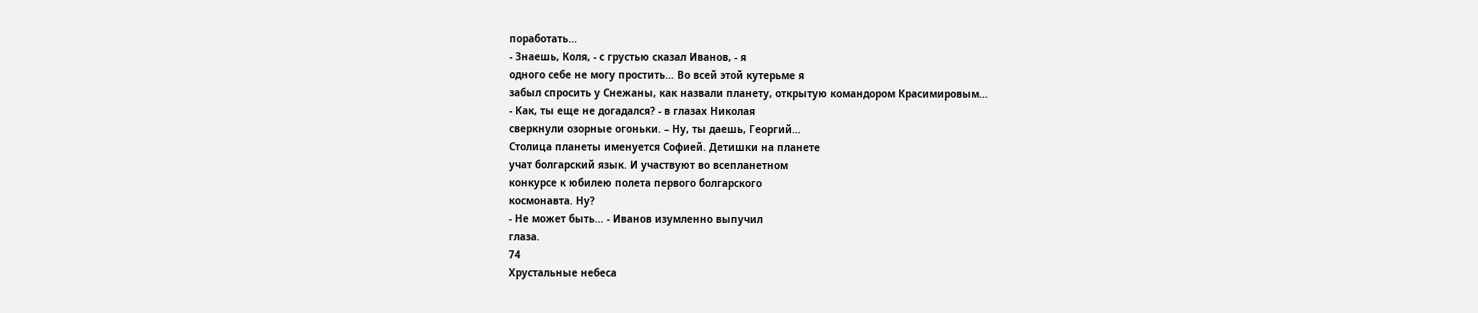поработать…
- Знаешь, Коля, - с грустью сказал Иванов, - я
одного себе не могу простить… Во всей этой кутерьме я
забыл спросить у Снежаны, как назвали планету, открытую командором Красимировым…
- Как, ты еще не догадался? - в глазах Николая
сверкнули озорные огоньки. – Ну, ты даешь, Георгий…
Столица планеты именуется Софией. Детишки на планете
учат болгарский язык. И участвуют во всепланетном
конкурсе к юбилею полета первого болгарского
космонавта. Ну?
- Не может быть… - Иванов изумленно выпучил
глаза.
74
Хрустальные небеса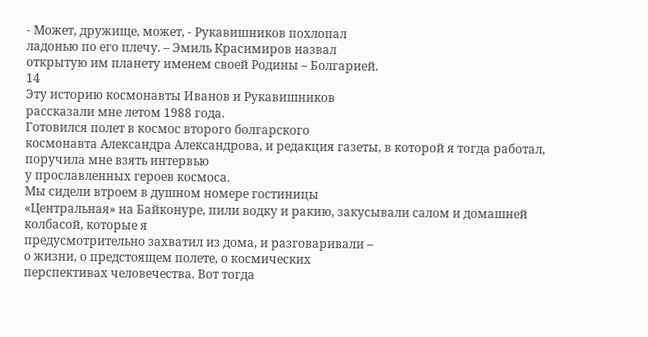- Может, дружище, может, - Рукавишников похлопал
ладонью по его плечу. – Эмиль Красимиров назвал
открытую им планету именем своей Родины – Болгарией.
14
Эту историю космонавты Иванов и Рукавишников
рассказали мне летом 1988 года.
Готовился полет в космос второго болгарского
космонавта Александра Александрова, и редакция газеты, в которой я тогда работал, поручила мне взять интервью
у прославленных героев космоса.
Мы сидели втроем в душном номере гостиницы
«Центральная» на Байконуре, пили водку и ракию, закусывали салом и домашней колбасой, которые я
предусмотрительно захватил из дома, и разговаривали –
о жизни, о предстоящем полете, о космических
перспективах человечества. Вот тогда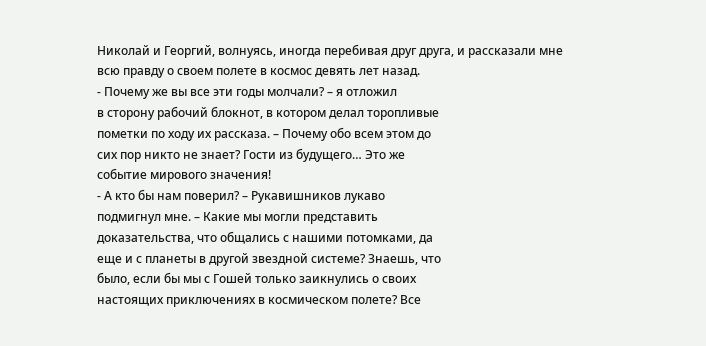Николай и Георгий, волнуясь, иногда перебивая друг друга, и рассказали мне
всю правду о своем полете в космос девять лет назад.
- Почему же вы все эти годы молчали? – я отложил
в сторону рабочий блокнот, в котором делал торопливые
пометки по ходу их рассказа. – Почему обо всем этом до
сих пор никто не знает? Гости из будущего… Это же
событие мирового значения!
- А кто бы нам поверил? – Рукавишников лукаво
подмигнул мне. – Какие мы могли представить
доказательства, что общались с нашими потомками, да
еще и с планеты в другой звездной системе? Знаешь, что
было, если бы мы с Гошей только заикнулись о своих
настоящих приключениях в космическом полете? Все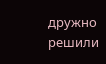дружно решили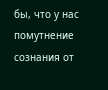бы, что у нас помутнение сознания от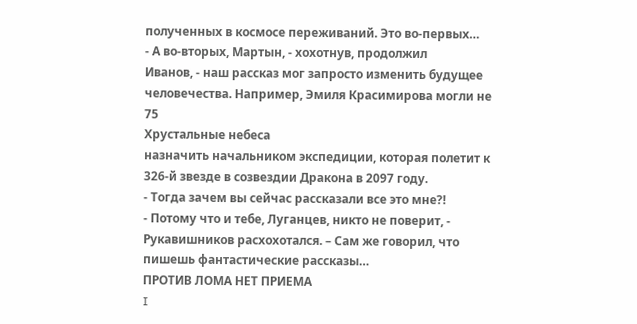полученных в космосе переживаний. Это во-первых…
- А во-вторых, Мартын, - хохотнув, продолжил
Иванов, - наш рассказ мог запросто изменить будущее
человечества. Например, Эмиля Красимирова могли не
75
Хрустальные небеса
назначить начальником экспедиции, которая полетит к
326-й звезде в созвездии Дракона в 2097 году.
- Тогда зачем вы сейчас рассказали все это мне?!
- Потому что и тебе, Луганцев, никто не поверит, -
Рукавишников расхохотался. – Сам же говорил, что
пишешь фантастические рассказы…
ПРОТИВ ЛОМА НЕТ ПРИЕМА
I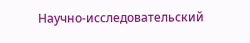Научно-исследовательский